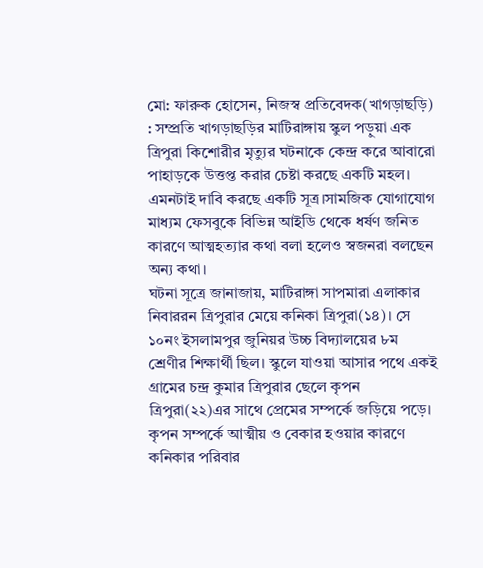মো: ফারুক হোসেন, নিজস্ব প্রতিবেদক(খাগড়াছড়ি) : সম্প্রতি খাগড়াছড়ির মাটিরাঙ্গায় স্কুল পড়ুয়া এক ত্রিপুরা কিশোরীর মৃত্যুর ঘটনাকে কেন্দ্র করে আবারো পাহাড়কে উত্তপ্ত করার চেষ্টা করছে একটি মহল।
এমনটাই দাবি করছে একটি সূত্র।সামজিক যোগাযোগ মাধ্যম ফেসবুকে বিভিন্ন আইডি থেকে ধর্ষণ জনিত কারণে আত্মহত্যার কথা বলা হলেও স্বজনরা বলছেন অন্য কথা।
ঘটনা সূত্রে জানাজায়, মাটিরাঙ্গা সাপমারা এলাকার নিবাররন ত্রিপুরার মেয়ে কনিকা ত্রিপুরা(১৪)। সে ১০নং ইসলামপুর জুনিয়র উচ্চ বিদ্যালয়ের ৮ম শ্রেণীর শিক্ষার্থী ছিল। স্কুলে যাওয়া আসার পথে একই গ্রামের চন্দ্র কুমার ত্রিপুরার ছেলে কৃপন ত্রিপুরা(২২)এর সাথে প্রেমের সম্পর্কে জড়িয়ে পড়ে।
কৃপন সম্পর্কে আত্মীয় ও বেকার হওয়ার কারণে কনিকার পরিবার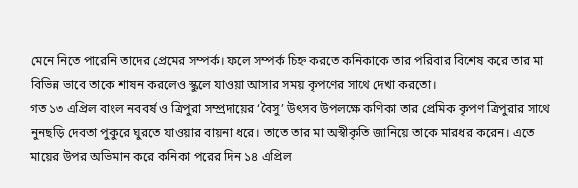মেনে নিতে পারেনি তাদের প্রেমের সম্পর্ক। ফলে সম্পর্ক চিহ্ন করতে কনিকাকে তার পরিবার বিশেষ করে তার মা বিভিন্ন ভাবে তাকে শাষন করলেও স্কুলে যাওয়া আসার সময় কৃপণের সাথে দেখা করতো।
গত ১৩ এপ্রিল বাংল নববর্ষ ও ত্রিপুরা সম্প্রদায়ের ‘বৈসু’ উৎসব উপলক্ষে কণিকা তার প্রেমিক কৃপণ ত্রিপুরার সাথে নুনছড়ি দেবতা পুকুরে ঘুরতে যাওয়ার বায়না ধরে। তাতে তার মা অস্বীকৃতি জানিয়ে তাকে মারধর করেন। এতে মায়ের উপর অভিমান করে কনিকা পরের দিন ১৪ এপ্রিল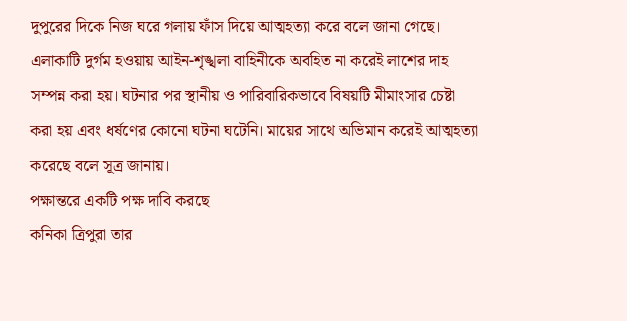দুপুরের দিকে নিজ ঘরে গলায় ফাঁস দিয়ে আত্মহত্যা করে বলে জানা গেছে। এলাকাটি দুর্গম হওয়ায় আইন-শৃঙ্খলা বাহিনীকে অবহিত না করেই লাশের দাহ সম্পন্ন করা হয়। ঘটনার পর স্থানীয় ও পারিবারিকভাবে বিষয়টি মীমাংসার চেষ্টা করা হয় এবং ধর্ষণের কোনো ঘটনা ঘটেনি। মায়ের সাথে অভিমান করেই আত্মহত্যা করেছে বলে সূত্র জানায়।
পক্ষান্তরে একটি পক্ষ দাবি করছে
কনিকা ত্রিপুরা তার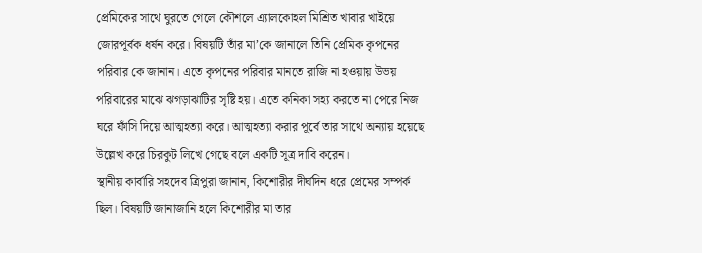প্রেমিকের সাথে ঘুরতে গেলে কৌশলে এ্যালকোহল মিশ্রিত খাবার খাইয়ে জোরপূর্বক ধর্ষন করে। বিষয়টি তাঁর মা’কে জানালে তিনি প্রেমিক কৃপনের পরিবার কে জানান। এতে কৃপনের পরিবার মানতে রাজি না হওয়ায় উভয় পরিবারের মাঝে ঝগড়াঝাটির সৃষ্টি হয়। এতে কনিকা সহ্য করতে না পেরে নিজ ঘরে ফাঁসি দিয়ে আত্মহত্যা করে। আত্মহত্যা করার পূর্বে তার সাথে অন্যায় হয়েছে উল্লেখ করে চিরকুট লিখে গেছে বলে একটি সূত্র দাবি করেন।
স্থানীয় কার্বারি সহদেব ত্রিপুরা জানান, কিশোরীর দীর্ঘদিন ধরে প্রেমের সম্পর্ক ছিল। বিষয়টি জানাজানি হলে কিশোরীর মা তার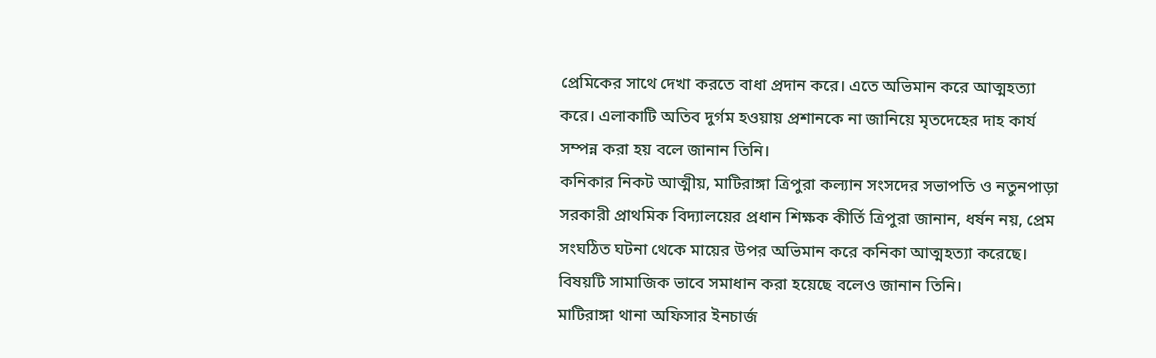প্রেমিকের সাথে দেখা করতে বাধা প্রদান করে। এতে অভিমান করে আত্মহত্যা করে। এলাকাটি অতিব দুর্গম হওয়ায় প্রশানকে না জানিয়ে মৃতদেহের দাহ কার্য সম্পন্ন করা হয় বলে জানান তিনি।
কনিকার নিকট আত্মীয়, মাটিরাঙ্গা ত্রিপুরা কল্যান সংসদের সভাপতি ও নতুনপাড়া সরকারী প্রাথমিক বিদ্যালয়ের প্রধান শিক্ষক কীর্তি ত্রিপুরা জানান, ধর্ষন নয়, প্রেম সংঘঠিত ঘটনা থেকে মায়ের উপর অভিমান করে কনিকা আত্মহত্যা করেছে। বিষয়টি সামাজিক ভাবে সমাধান করা হয়েছে বলেও জানান তিনি।
মাটিরাঙ্গা থানা অফিসার ইনচার্জ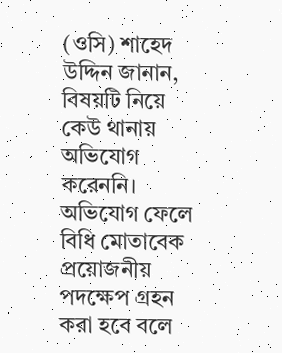(ওসি) শাহেদ উদ্দিন জানান, বিষয়টি নিয়ে কেউ থানায় অভিযোগ করেননি। অভিযোগ ফেলে বিধি মোতাবেক প্রয়োজনীয় পদক্ষেপ গ্রহন করা হবে বলে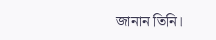জানান তিনি।